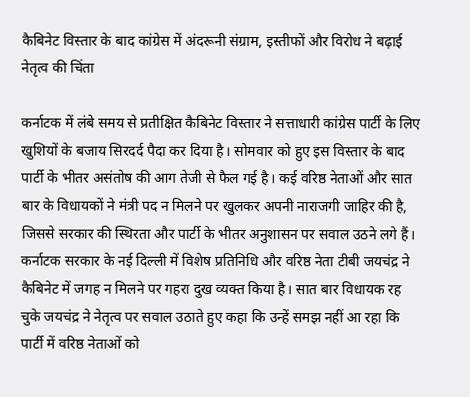कैबिनेट विस्तार के बाद कांग्रेस में अंदरूनी संग्राम, इस्तीफों और विरोध ने बढ़ाई नेतृत्व की चिंता

कर्नाटक में लंबे समय से प्रतीक्षित कैबिनेट विस्तार ने सत्ताधारी कांग्रेस पार्टी के लिए खुशियों के बजाय सिरदर्द पैदा कर दिया है। सोमवार को हुए इस विस्तार के बाद पार्टी के भीतर असंतोष की आग तेजी से फैल गई है। कई वरिष्ठ नेताओं और सात बार के विधायकों ने मंत्री पद न मिलने पर खुलकर अपनी नाराजगी जाहिर की है, जिससे सरकार की स्थिरता और पार्टी के भीतर अनुशासन पर सवाल उठने लगे हैं।
कर्नाटक सरकार के नई दिल्ली में विशेष प्रतिनिधि और वरिष्ठ नेता टीबी जयचंद्र ने कैबिनेट में जगह न मिलने पर गहरा दुख व्यक्त किया है। सात बार विधायक रह चुके जयचंद्र ने नेतृत्व पर सवाल उठाते हुए कहा कि उन्हें समझ नहीं आ रहा कि पार्टी में वरिष्ठ नेताओं को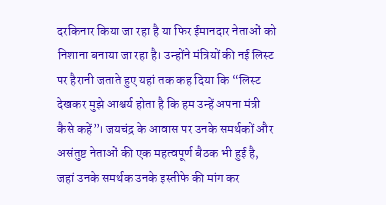दरकिनार किया जा रहा है या फिर ईमानदार नेताओं को निशाना बनाया जा रहा है। उन्होंने मंत्रियों की नई लिस्ट पर हैरानी जताते हुए यहां तक कह दिया कि “लिस्ट देखकर मुझे आश्चर्य होता है कि हम उन्हें अपना मंत्री कैसे कहें”। जयचंद्र के आवास पर उनके समर्थकों और असंतुष्ट नेताओं की एक महत्वपूर्ण बैठक भी हुई है, जहां उनके समर्थक उनके इस्तीफे की मांग कर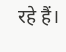रहे हैं।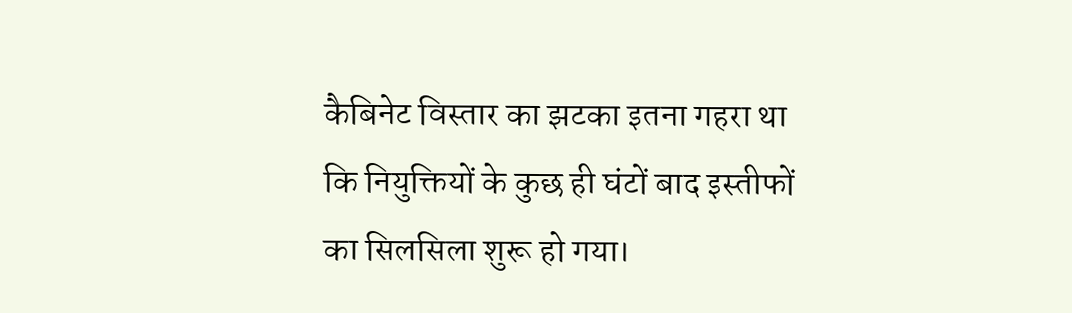कैबिनेट विस्तार का झटका इतना गहरा था कि नियुक्तियों के कुछ ही घंटों बाद इस्तीफों का सिलसिला शुरू हो गया।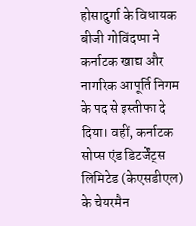होसादुर्गा के विधायक बीजी गोविंदप्पा ने कर्नाटक खाद्य और नागरिक आपूर्ति निगम के पद से इस्तीफा दे दिया। वहीं, कर्नाटक सोप्स एंड डिटर्जेंट्स लिमिटेड (केएसडीएल) के चेयरमैन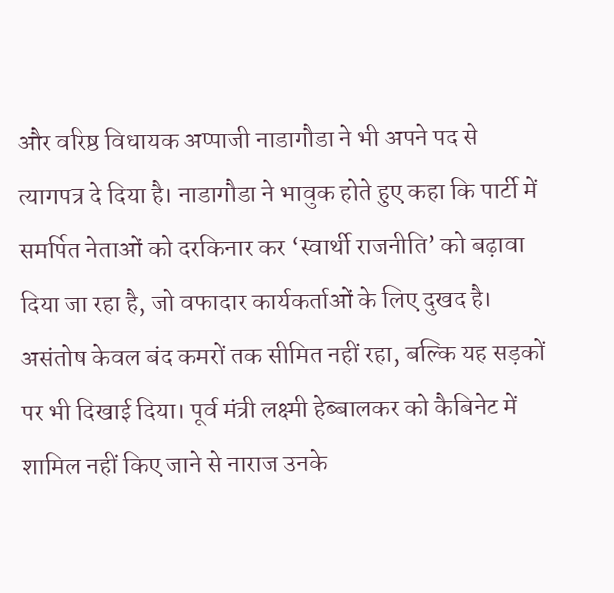और वरिष्ठ विधायक अप्पाजी नाडागौडा ने भी अपने पद से त्यागपत्र दे दिया है। नाडागौडा ने भावुक होते हुए कहा कि पार्टी में समर्पित नेताओं को दरकिनार कर ‘स्वार्थी राजनीति’ को बढ़ावा दिया जा रहा है, जो वफादार कार्यकर्ताओं के लिए दुखद है।
असंतोष केवल बंद कमरों तक सीमित नहीं रहा, बल्कि यह सड़कों पर भी दिखाई दिया। पूर्व मंत्री लक्ष्मी हेब्बालकर को कैबिनेट में शामिल नहीं किए जाने से नाराज उनके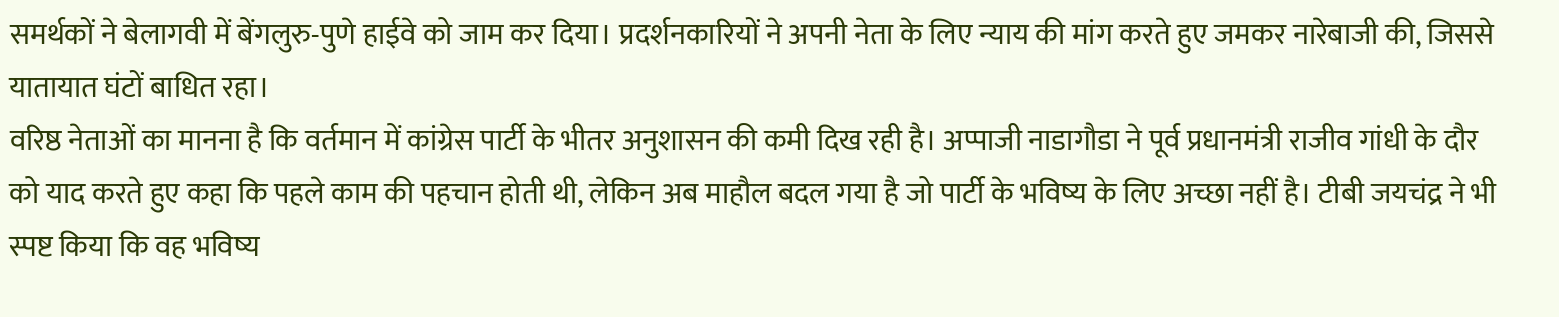समर्थकों ने बेलागवी में बेंगलुरु-पुणे हाईवे को जाम कर दिया। प्रदर्शनकारियों ने अपनी नेता के लिए न्याय की मांग करते हुए जमकर नारेबाजी की, जिससे यातायात घंटों बाधित रहा।
वरिष्ठ नेताओं का मानना है कि वर्तमान में कांग्रेस पार्टी के भीतर अनुशासन की कमी दिख रही है। अप्पाजी नाडागौडा ने पूर्व प्रधानमंत्री राजीव गांधी के दौर को याद करते हुए कहा कि पहले काम की पहचान होती थी, लेकिन अब माहौल बदल गया है जो पार्टी के भविष्य के लिए अच्छा नहीं है। टीबी जयचंद्र ने भी स्पष्ट किया कि वह भविष्य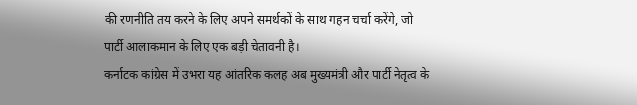की रणनीति तय करने के लिए अपने समर्थकों के साथ गहन चर्चा करेंगे, जो पार्टी आलाकमान के लिए एक बड़ी चेतावनी है।
कर्नाटक कांग्रेस में उभरा यह आंतरिक कलह अब मुख्यमंत्री और पार्टी नेतृत्व के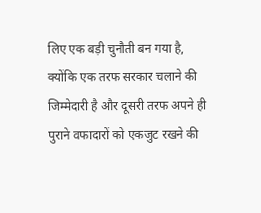लिए एक बड़ी चुनौती बन गया है, क्योंकि एक तरफ सरकार चलाने की जिम्मेदारी है और दूसरी तरफ अपने ही पुराने वफादारों को एकजुट रखने की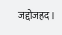जद्दोजहद।